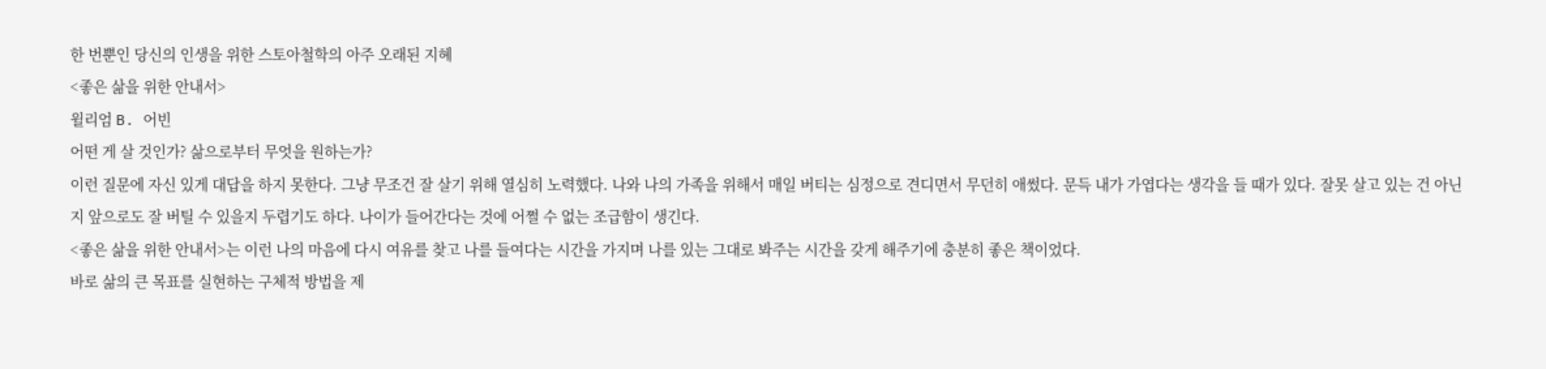한 번뿐인 당신의 인생을 위한 스토아철학의 아주 오래된 지혜
<좋은 삶을 위한 안내서>
윌리엄 B. 어빈
어떤 게 살 것인가? 삶으로부터 무엇을 원하는가?
이런 질문에 자신 있게 대답을 하지 못한다. 그냥 무조건 잘 살기 위해 열심히 노력했다. 나와 나의 가족을 위해서 매일 버티는 심정으로 견디면서 무던히 애썼다. 문득 내가 가엽다는 생각을 들 때가 있다. 잘못 살고 있는 건 아닌지 앞으로도 잘 버틸 수 있을지 두렵기도 하다. 나이가 들어간다는 것에 어쩔 수 없는 조급함이 생긴다.
<좋은 삶을 위한 안내서>는 이런 나의 마음에 다시 여유를 찾고 나를 들여다는 시간을 가지며 나를 있는 그대로 봐주는 시간을 갖게 해주기에 충분히 좋은 책이었다.
바로 삶의 큰 목표를 실현하는 구체적 방법을 제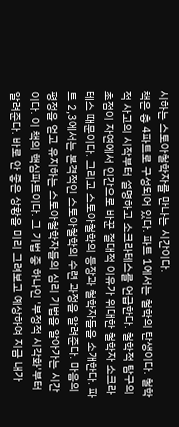시하는 스토아철학자를 만나는 시간이다.
책은 총 4파트로 구성되어 있다. 파트 1에서는 철학의 탄생이다. 철학적 사고의 시작부터 설명하고 소크라테스를 언급한다. 철학적 탐구의 초점이 자연에서 인간으로 바꾼 절대적 이유가 위대한 철학자 소크라테스 때문이다. 그리고 스토아철학의 등장과 철학자들을 소개한다. 파트 2,3에서는 본격적인 스토아철학의 수련 과정을 알려준다. 마음의 평정을 얻고 유지하는 스토아철학자들의 심리 기법을 알아가는 시간이다. 이 책의 핵심파트이다. 그 기법 중 하나인 '부정적 시각화'부터 알려준다. 바로 안 좋은 상황을 미리 그려보고 예상하여 지금 내가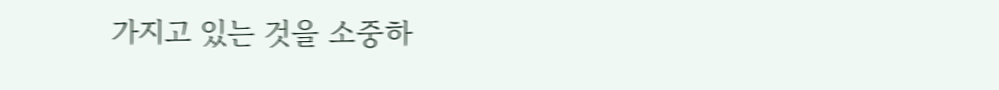가지고 있는 것을 소중하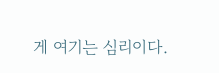게 여기는 심리이다.